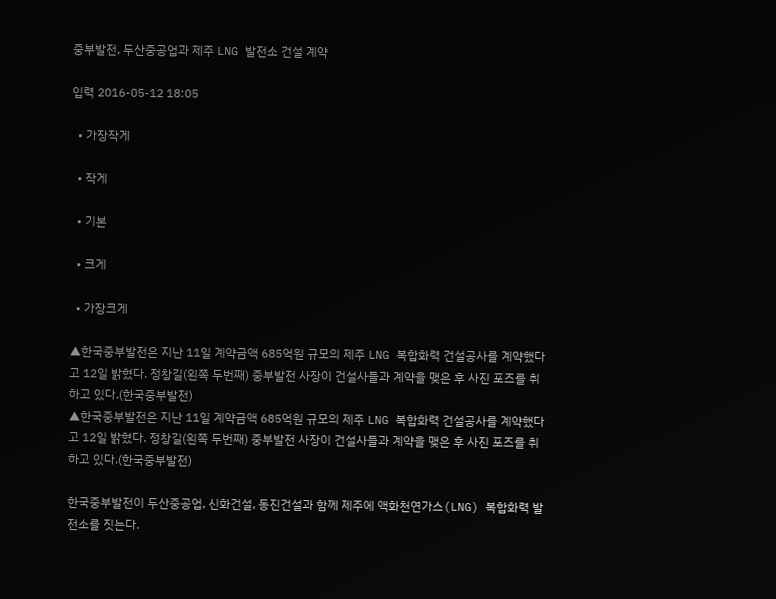중부발전, 두산중공업과 제주 LNG 발전소 건설 계약

입력 2016-05-12 18:05

  • 가장작게

  • 작게

  • 기본

  • 크게

  • 가장크게

▲한국중부발전은 지난 11일 계약금액 685억원 규모의 제주 LNG 복합화력 건설공사를 계약했다고 12일 밝혔다. 정창길(왼쪽 두번째) 중부발전 사장이 건설사들과 계약을 맺은 후 사진 포즈를 취하고 있다.(한국중부발전)
▲한국중부발전은 지난 11일 계약금액 685억원 규모의 제주 LNG 복합화력 건설공사를 계약했다고 12일 밝혔다. 정창길(왼쪽 두번째) 중부발전 사장이 건설사들과 계약을 맺은 후 사진 포즈를 취하고 있다.(한국중부발전)

한국중부발전이 두산중공업, 신화건설, 동진건설과 함께 제주에 액화천연가스(LNG) 복합화력 발전소를 짓는다.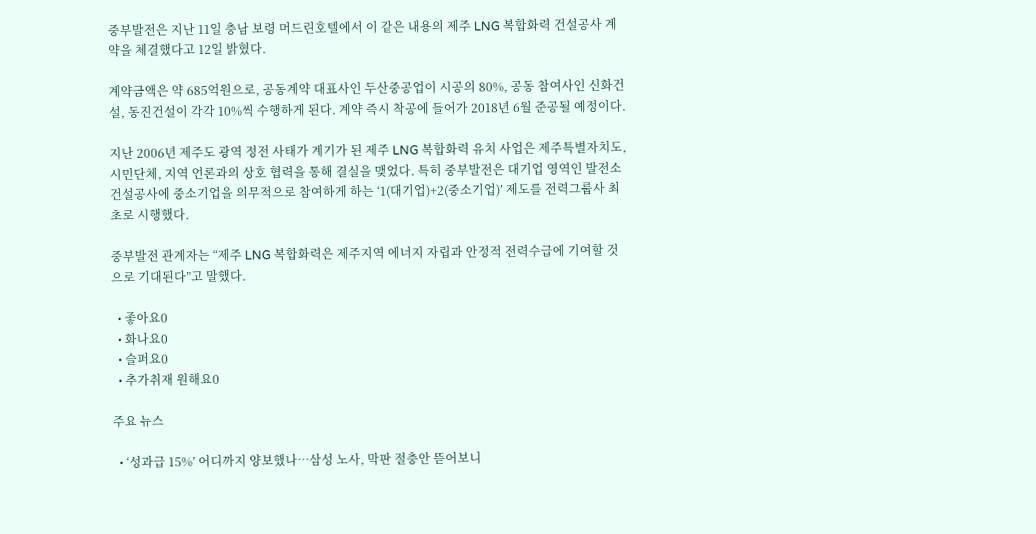중부발전은 지난 11일 충남 보령 머드린호텔에서 이 같은 내용의 제주 LNG 복합화력 건설공사 계약을 체결했다고 12일 밝혔다.

계약금액은 약 685억원으로, 공동계약 대표사인 두산중공업이 시공의 80%, 공동 참여사인 신화건설, 동진건설이 각각 10%씩 수행하게 된다. 계약 즉시 착공에 들어가 2018년 6월 준공될 예정이다.

지난 2006년 제주도 광역 정전 사태가 계기가 된 제주 LNG 복합화력 유치 사업은 제주특별자치도, 시민단체, 지역 언론과의 상호 협력을 통해 결실을 맺었다. 특히 중부발전은 대기업 영역인 발전소 건설공사에 중소기업을 의무적으로 참여하게 하는 ‘1(대기업)+2(중소기업)’ 제도를 전력그룹사 최초로 시행했다.

중부발전 관계자는 “제주 LNG 복합화력은 제주지역 에너지 자립과 안정적 전력수급에 기여할 것으로 기대된다”고 말했다.

  • 좋아요0
  • 화나요0
  • 슬퍼요0
  • 추가취재 원해요0

주요 뉴스

  • ‘성과급 15%’ 어디까지 양보했나…삼성 노사, 막판 절충안 뜯어보니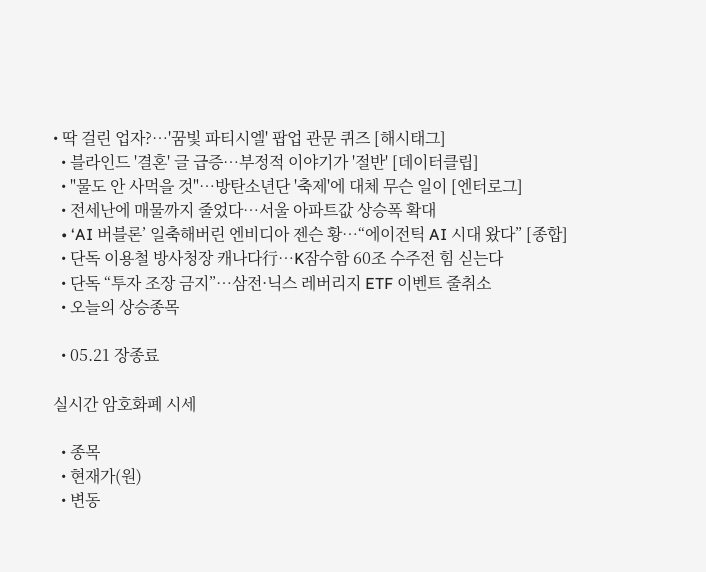• 딱 걸린 업자?…'꿈빛 파티시엘' 팝업 관문 퀴즈 [해시태그]
  • 블라인드 '결혼' 글 급증…부정적 이야기가 '절반' [데이터클립]
  • "물도 안 사먹을 것"⋯방탄소년단 '축제'에 대체 무슨 일이 [엔터로그]
  • 전세난에 매물까지 줄었다…서울 아파트값 상승폭 확대
  • ‘AI 버블론’ 일축해버린 엔비디아 젠슨 황⋯“에이전틱 AI 시대 왔다” [종합]
  • 단독 이용철 방사청장 캐나다行…K잠수함 60조 수주전 힘 싣는다
  • 단독 “투자 조장 금지”…삼전·닉스 레버리지 ETF 이벤트 줄취소
  • 오늘의 상승종목

  • 05.21 장종료

실시간 암호화폐 시세

  • 종목
  • 현재가(원)
  • 변동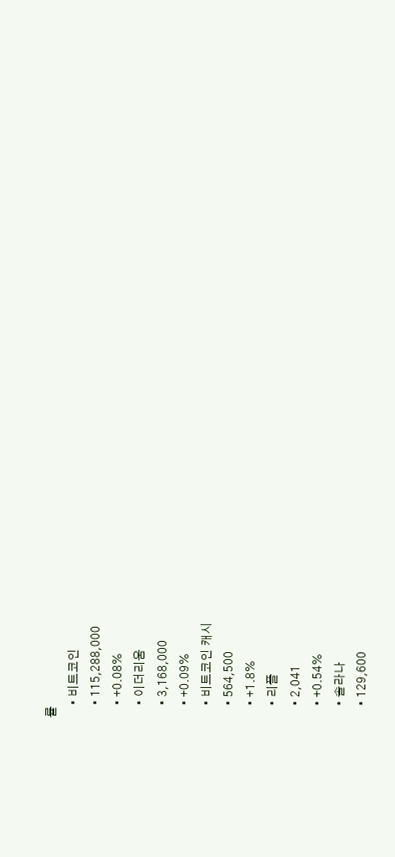률
    • 비트코인
    • 115,288,000
    • +0.08%
    • 이더리움
    • 3,168,000
    • +0.09%
    • 비트코인 캐시
    • 564,500
    • +1.8%
    • 리플
    • 2,041
    • +0.54%
    • 솔라나
    • 129,600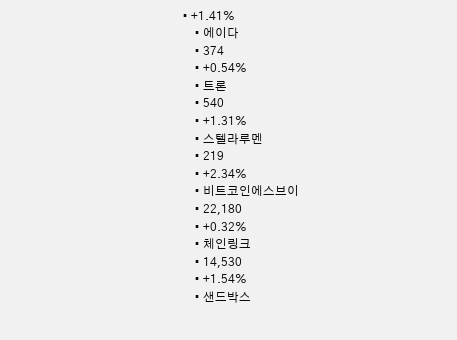• +1.41%
    • 에이다
    • 374
    • +0.54%
    • 트론
    • 540
    • +1.31%
    • 스텔라루멘
    • 219
    • +2.34%
    • 비트코인에스브이
    • 22,180
    • +0.32%
    • 체인링크
    • 14,530
    • +1.54%
    • 샌드박스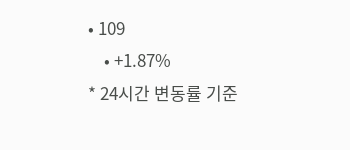• 109
    • +1.87%
* 24시간 변동률 기준